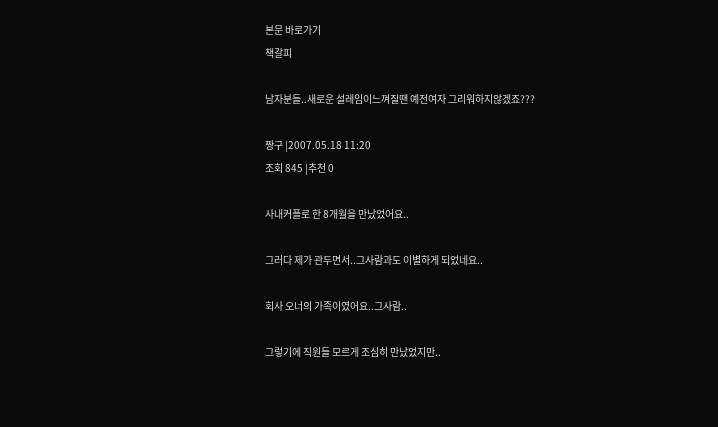본문 바로가기
책갈피

남자분들..새로운 설레임이느껴질땐 예전여자 그리워하지않겠죠???

짱구 |2007.05.18 11:20
조회 845 |추천 0

사내커플로 한 8개월을 만났었어요..

그러다 제가 관두면서..그사람과도 이별하게 되었네요..

회사 오너의 가족이였어요..그사람..

그렇기에 직원들 모르게 조심히 만났었지만..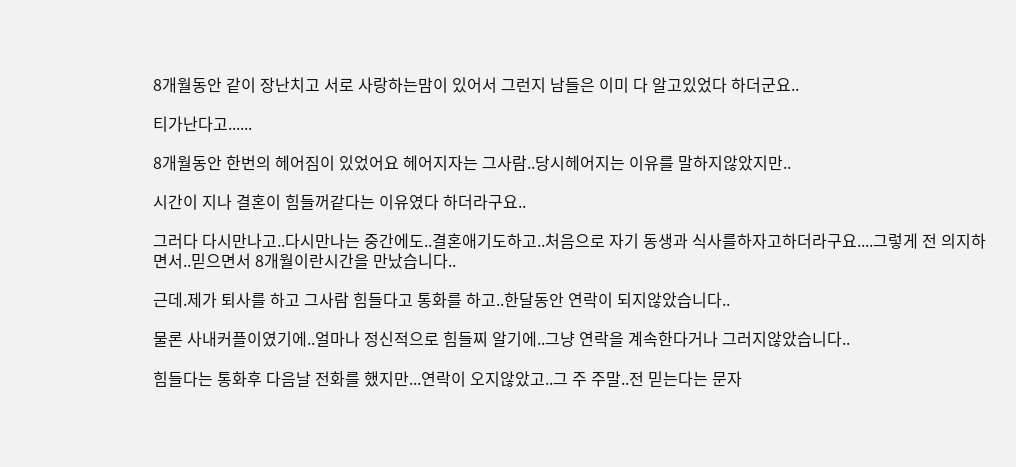8개월동안 같이 장난치고 서로 사랑하는맘이 있어서 그런지 남들은 이미 다 알고있었다 하더군요..

티가난다고......

8개월동안 한번의 헤어짐이 있었어요 헤어지자는 그사람..당시헤어지는 이유를 말하지않았지만..

시간이 지나 결혼이 힘들꺼같다는 이유였다 하더라구요..

그러다 다시만나고..다시만나는 중간에도..결혼애기도하고..처음으로 자기 동생과 식사를하자고하더라구요....그렇게 전 의지하면서..믿으면서 8개월이란시간을 만났습니다..

근데.제가 퇴사를 하고 그사람 힘들다고 통화를 하고..한달동안 연락이 되지않았습니다..

물론 사내커플이였기에..얼마나 정신적으로 힘들찌 알기에..그냥 연락을 계속한다거나 그러지않았습니다..

힘들다는 통화후 다음날 전화를 했지만...연락이 오지않았고..그 주 주말..전 믿는다는 문자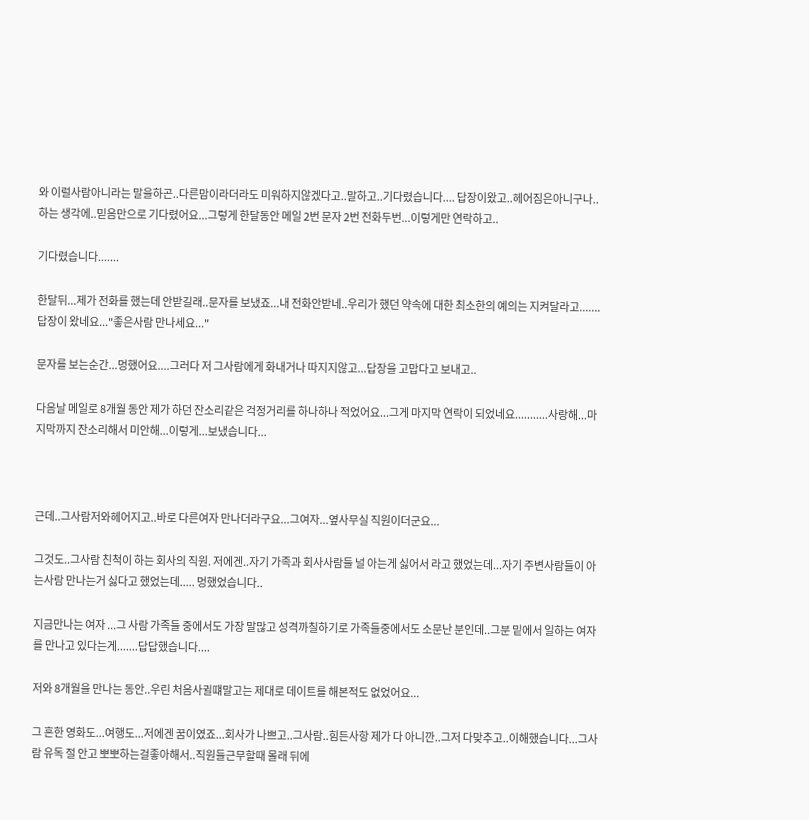와 이럴사람아니라는 말을하곤..다른맘이라더라도 미워하지않겠다고..말하고..기다렸습니다.... 답장이왔고..헤어짐은아니구나..하는 생각에..믿음만으로 기다렸어요...그렇게 한달동안 메일 2번 문자 2번 전화두번...이렇게만 연락하고..

기다렸습니다.......

한달뒤...제가 전화를 했는데 안받길래..문자를 보냈죠...내 전화안받네..우리가 했던 약속에 대한 최소한의 예의는 지켜달라고....... 답장이 왔네요..."좋은사람 만나세요..."

문자를 보는순간...멍했어요....그러다 저 그사람에게 화내거나 따지지않고...답장을 고맙다고 보내고..

다음날 메일로 8개월 동안 제가 하던 잔소리같은 걱정거리를 하나하나 적었어요...그게 마지막 연락이 되었네요...........사랑해...마지막까지 잔소리해서 미안해...이렇게...보냈습니다...



근데..그사람저와헤어지고..바로 다른여자 만나더라구요...그여자...옆사무실 직원이더군요...

그것도..그사람 친척이 하는 회사의 직원. 저에겐..자기 가족과 회사사람들 널 아는게 싫어서 라고 했었는데...자기 주변사람들이 아는사람 만나는거 싫다고 했었는데..... 멍했었습니다..

지금만나는 여자 ...그 사람 가족들 중에서도 가장 말많고 성격까칠하기로 가족들중에서도 소문난 분인데..그분 밑에서 일하는 여자를 만나고 있다는게.......답답했습니다....

저와 8개월을 만나는 동안..우린 처음사귈떄말고는 제대로 데이트를 해본적도 없었어요...

그 흔한 영화도...여행도...저에겐 꿈이였죠...회사가 나쁘고..그사람..힘든사항 제가 다 아니깐..그저 다맞추고..이해했습니다...그사람 유독 절 안고 뽀뽀하는걸좋아해서..직원들근무할때 몰래 뒤에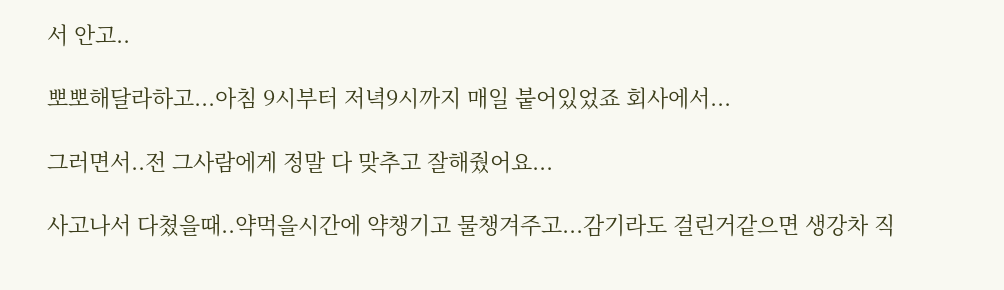서 안고..

뽀뽀해달라하고...아침 9시부터 저녁9시까지 매일 붙어있었죠 회사에서...

그러면서..전 그사람에게 정말 다 맞추고 잘해줬어요...

사고나서 다쳤을때..약먹을시간에 약챙기고 물챙겨주고...감기라도 걸린거같으면 생강차 직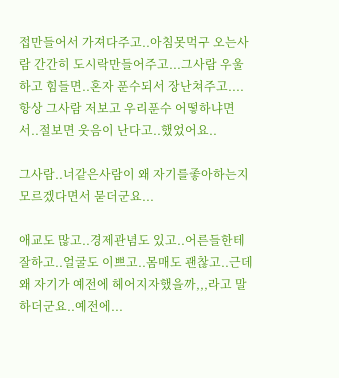접만들어서 가져다주고..아침못먹구 오는사람 간간히 도시락만들어주고...그사람 우울하고 힘들면..혼자 푼수되서 장난쳐주고....항상 그사람 저보고 우리푼수 어떻하냐면서..절보면 웃음이 난다고..했었어요..

그사람..너같은사람이 왜 자기를좋아하는지 모르겠다면서 묻더군요...

애교도 많고..경제관념도 있고..어른들한테 잘하고..얼굴도 이쁘고..몸매도 괜찮고..근데왜 자기가 예전에 헤어지자했을까,,,라고 말하더군요..예전에...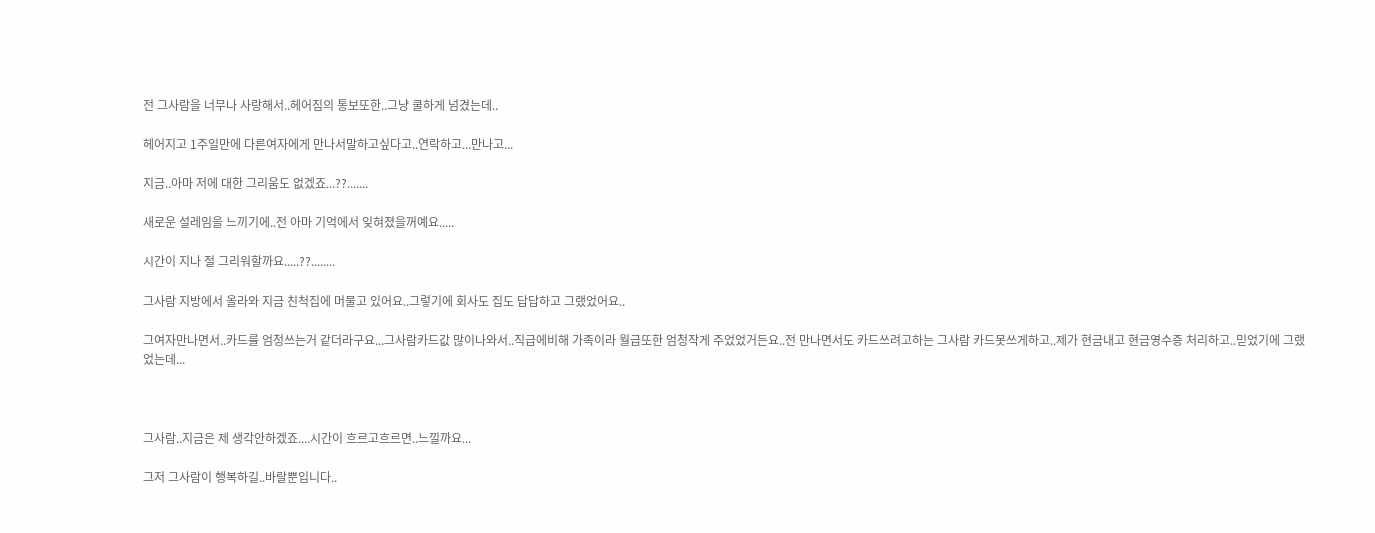전 그사람을 너무나 사랑해서..헤어짐의 통보또한..그냥 쿨하게 넘겼는데..

헤어지고 1주일만에 다른여자에게 만나서말하고싶다고..연락하고...만나고...

지금..아마 저에 대한 그리움도 없겠죠...??.......

새로운 설레임을 느끼기에..전 아마 기억에서 잊혀졌을꺼예요.....

시간이 지나 절 그리워할까요.....??........

그사람 지방에서 올라와 지금 친척집에 머물고 있어요..그렇기에 회사도 집도 답답하고 그랬었어요..

그여자만나면서..카드를 엄청쓰는거 같더라구요...그사람카드값 많이나와서..직급에비해 가족이라 월급또한 엄청작게 주었었거든요..전 만나면서도 카드쓰려고하는 그사람 카드못쓰게하고..제가 현금내고 현금영수증 처리하고..믿었기에 그랬었는데...



그사람..지금은 제 생각안하겠죠....시간이 흐르고흐르면..느낄까요...

그저 그사람이 행복하길..바랄뿐입니다..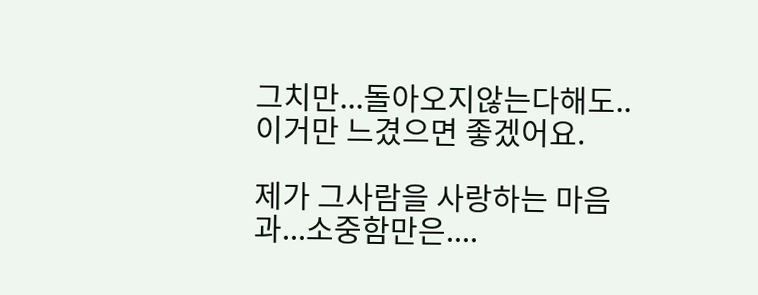그치만...돌아오지않는다해도..이거만 느겼으면 좋겠어요.

제가 그사람을 사랑하는 마음과...소중함만은....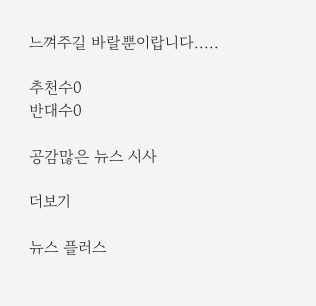느껴주길 바랄뿐이랍니다.....

추천수0
반대수0

공감많은 뉴스 시사

더보기

뉴스 플러스